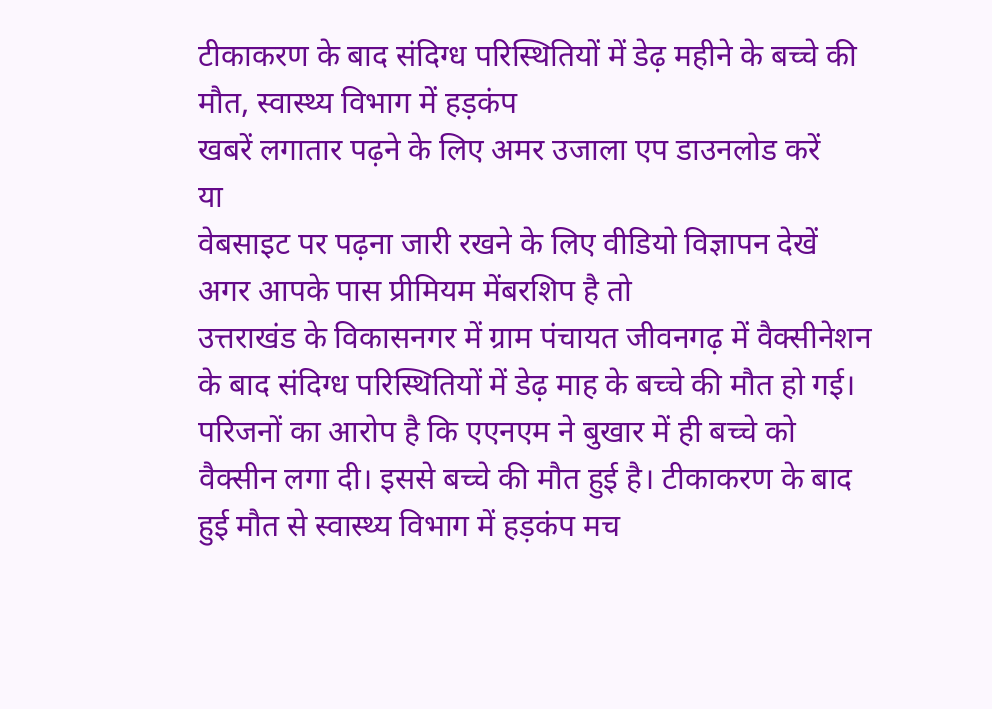टीकाकरण के बाद संदिग्ध परिस्थितियों में डेढ़ महीने के बच्चे की मौत, स्वास्थ्य विभाग में हड़कंप
खबरें लगातार पढ़ने के लिए अमर उजाला एप डाउनलोड करें
या
वेबसाइट पर पढ़ना जारी रखने के लिए वीडियो विज्ञापन देखें
अगर आपके पास प्रीमियम मेंबरशिप है तो
उत्तराखंड के विकासनगर में ग्राम पंचायत जीवनगढ़ में वैक्सीनेशन के बाद संदिग्ध परिस्थितियों में डेढ़ माह के बच्चे की मौत हो गई। परिजनों का आरोप है कि एएनएम ने बुखार में ही बच्चे को वैक्सीन लगा दी। इससे बच्चे की मौत हुई है। टीकाकरण के बाद हुई मौत से स्वास्थ्य विभाग में हड़कंप मच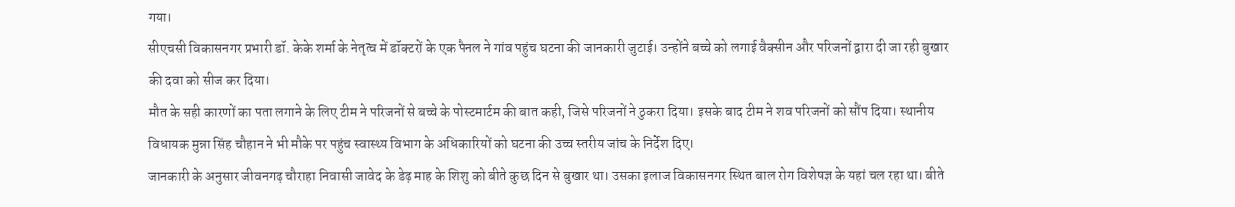गया।
सीएचसी विकासनगर प्रभारी डॉ. केके शर्मा के नेतृत्व में डॉक्टरों के एक पैनल ने गांव पहुंच घटना की जानकारी जुटाई। उन्होंने बच्चे को लगाई वैक्सीन और परिजनों द्वारा दी जा रही बुखार की दवा को सीज कर दिया।
मौत के सही कारणों का पता लगाने के लिए टीम ने परिजनों से बच्चे के पोस्टमार्टम की बात कही, जिसे परिजनों ने ठुकरा दिया। इसके बाद टीम ने शव परिजनों को सौंप दिया। स्थानीय विधायक मुन्ना सिंह चौहान ने भी मौके पर पहुंच स्वास्थ्य विभाग के अधिकारियों को घटना की उच्च स्तरीय जांच के निर्देश दिए।
जानकारी के अनुसार जीवनगढ़ चौराहा निवासी जावेद के डेढ़ माह के शिशु को बीते कुछ दिन से बुखार था। उसका इलाज विकासनगर स्थित बाल रोग विशेषज्ञ के यहां चल रहा था। बीते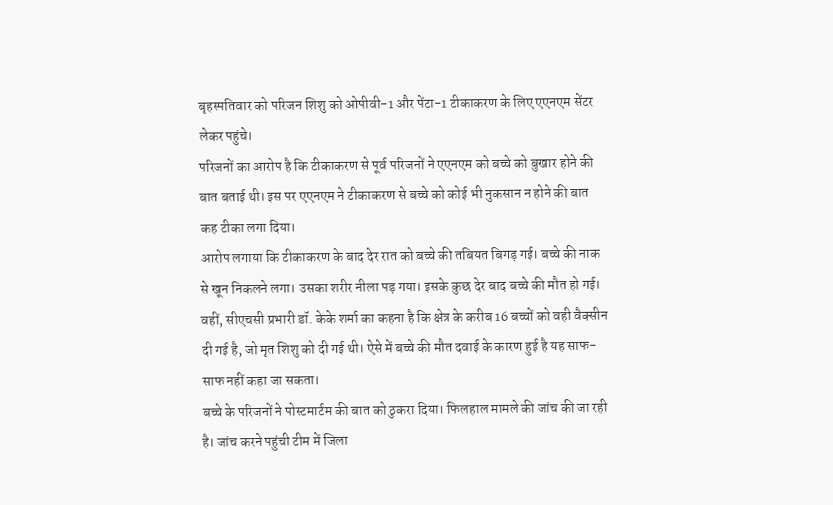बृहस्पतिवार को परिजन शिशु को ओपीवी-1 और पेंटा-1 टीकाकरण के लिए एएनएम सेंटर लेकर पहुंचे।
परिजनों का आरोप है कि टीकाकरण से पूर्व परिजनों ने एएनएम को बच्चे को बुखार होने की बात बताई थी। इस पर एएनएम ने टीकाकरण से बच्चे को कोई भी नुकसान न होने की बात कह टीका लगा दिया।
आरोप लगाया कि टीकाकरण के बाद देर रात को बच्चे की तबियत बिगड़ गई। बच्चे की नाक से खून निकलने लगा। उसका शरीर नीला पड़ गया। इसके कुछ देर बाद बच्चे की मौत हो गई।
वहीं, सीएचसी प्रभारी डॉ. केके शर्मा का कहना है कि क्षेत्र के करीब 16 बच्चों को वही वैक्सीन दी गई है, जो मृत शिशु को दी गई थी। ऐसे में बच्चे की मौत दवाई के कारण हुई है यह साफ-साफ नहीं कहा जा सकता।
बच्चे के परिजनों ने पोस्टमार्टम की बात को ठुकरा दिया। फिलहाल मामले की जांच की जा रही है। जांच करने पहुंची टीम में जिला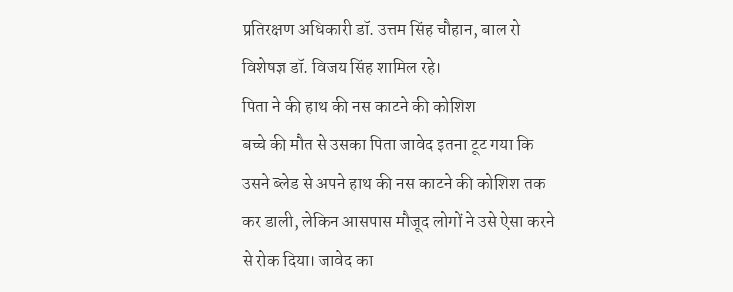प्रतिरक्षण अधिकारी डॉ. उत्तम सिंह चौहान, बाल रो विशेषज्ञ डॉ. विजय सिंह शामिल रहे।
पिता ने की हाथ की नस काटने की कोशिश
बच्चे की मौत से उसका पिता जावेद इतना टूट गया कि उसने ब्लेड से अपने हाथ की नस काटने की कोशिश तक कर डाली, लेकिन आसपास मौजूद लोगों ने उसे ऐसा करने से रोक दिया। जावेद का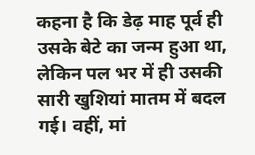कहना है कि डेढ़ माह पूर्व ही उसके बेटे का जन्म हुआ था, लेकिन पल भर में ही उसकी सारी खुशियां मातम में बदल गई। वहीं, मां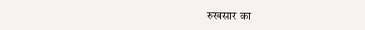रुखसार का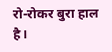रो-रोकर बुरा हाल है।